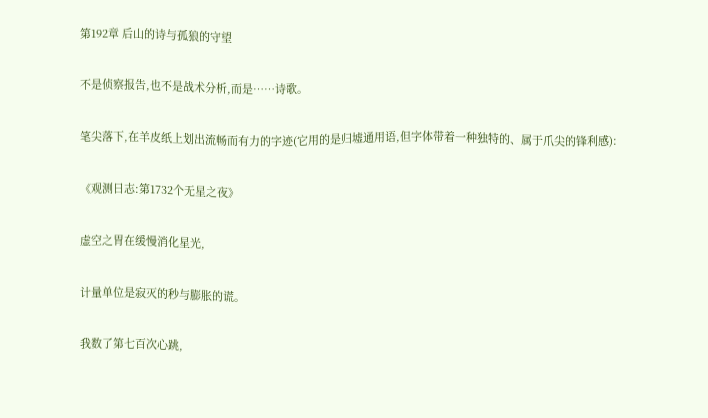第192章 后山的诗与孤狼的守望

不是侦察报告,也不是战术分析,而是……诗歌。

笔尖落下,在羊皮纸上划出流畅而有力的字迹(它用的是归墟通用语,但字体带着一种独特的、属于爪尖的锋利感):

《观测日志:第1732个无星之夜》

虚空之胃在缓慢消化星光,

计量单位是寂灭的秒与膨胀的谎。

我数了第七百次心跳,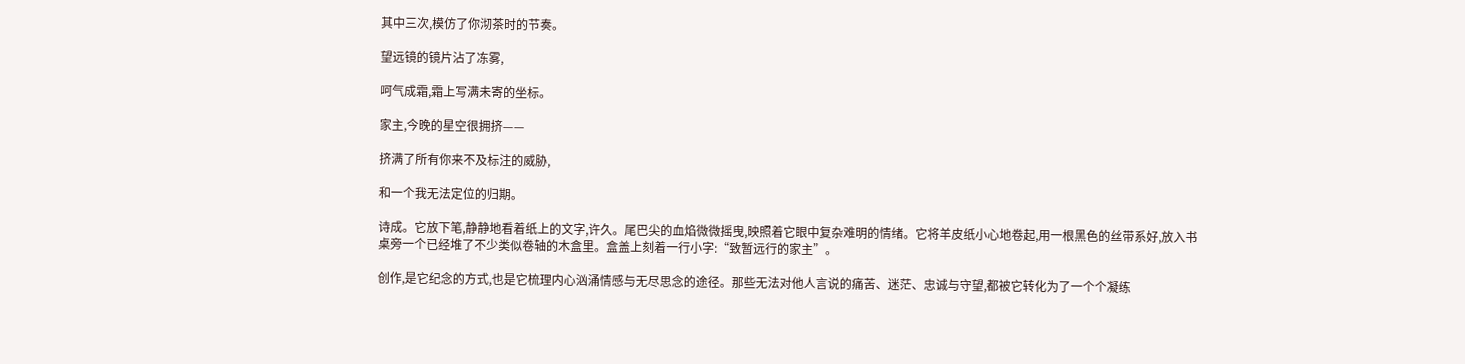其中三次,模仿了你沏茶时的节奏。

望远镜的镜片沾了冻雾,

呵气成霜,霜上写满未寄的坐标。

家主,今晚的星空很拥挤——

挤满了所有你来不及标注的威胁,

和一个我无法定位的归期。

诗成。它放下笔,静静地看着纸上的文字,许久。尾巴尖的血焰微微摇曳,映照着它眼中复杂难明的情绪。它将羊皮纸小心地卷起,用一根黑色的丝带系好,放入书桌旁一个已经堆了不少类似卷轴的木盒里。盒盖上刻着一行小字:“致暂远行的家主”。

创作,是它纪念的方式,也是它梳理内心汹涌情感与无尽思念的途径。那些无法对他人言说的痛苦、迷茫、忠诚与守望,都被它转化为了一个个凝练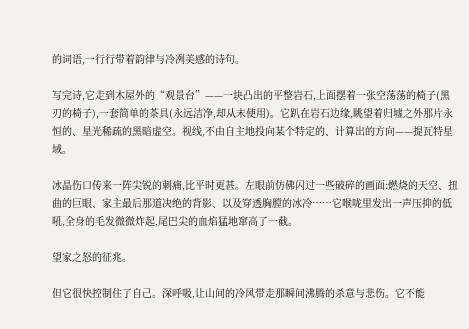的词语,一行行带着韵律与冷冽美感的诗句。

写完诗,它走到木屋外的“观景台”——一块凸出的平整岩石,上面摆着一张空荡荡的椅子(黑刃的椅子),一套简单的茶具(永远洁净,却从未使用)。它趴在岩石边缘,眺望着归墟之外那片永恒的、星光稀疏的黑暗虚空。视线,不由自主地投向某个特定的、计算出的方向——提瓦特星域。

冰晶伤口传来一阵尖锐的刺痛,比平时更甚。左眼前仿佛闪过一些破碎的画面:燃烧的天空、扭曲的巨眼、家主最后那道决绝的背影、以及穿透胸膛的冰冷……它喉咙里发出一声压抑的低吼,全身的毛发微微炸起,尾巴尖的血焰猛地窜高了一截。

望家之怒的征兆。

但它很快控制住了自己。深呼吸,让山间的冷风带走那瞬间沸腾的杀意与悲伤。它不能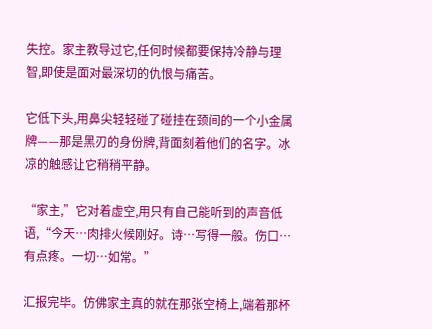失控。家主教导过它,任何时候都要保持冷静与理智,即使是面对最深切的仇恨与痛苦。

它低下头,用鼻尖轻轻碰了碰挂在颈间的一个小金属牌——那是黑刃的身份牌,背面刻着他们的名字。冰凉的触感让它稍稍平静。

“家主,”它对着虚空,用只有自己能听到的声音低语,“今天…肉排火候刚好。诗…写得一般。伤口…有点疼。一切…如常。”

汇报完毕。仿佛家主真的就在那张空椅上,端着那杯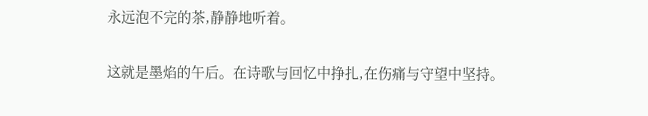永远泡不完的茶,静静地听着。

这就是墨焰的午后。在诗歌与回忆中挣扎,在伤痛与守望中坚持。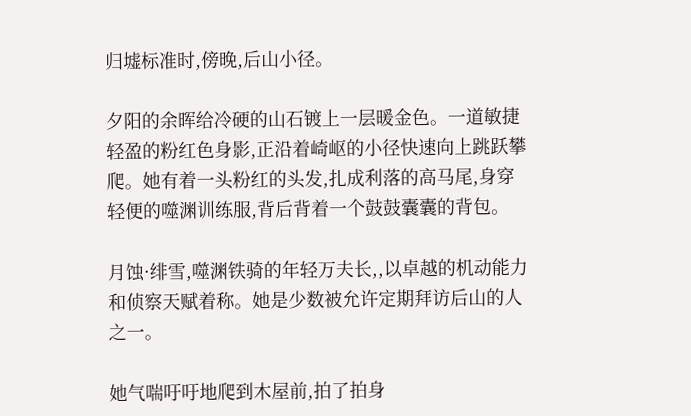归墟标准时,傍晚,后山小径。

夕阳的余晖给冷硬的山石镀上一层暖金色。一道敏捷轻盈的粉红色身影,正沿着崎岖的小径快速向上跳跃攀爬。她有着一头粉红的头发,扎成利落的高马尾,身穿轻便的噬渊训练服,背后背着一个鼓鼓囊囊的背包。

月蚀·绯雪,噬渊铁骑的年轻万夫长,,以卓越的机动能力和侦察天赋着称。她是少数被允许定期拜访后山的人之一。

她气喘吁吁地爬到木屋前,拍了拍身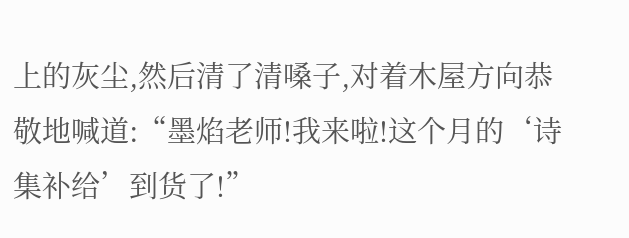上的灰尘,然后清了清嗓子,对着木屋方向恭敬地喊道:“墨焰老师!我来啦!这个月的‘诗集补给’到货了!”